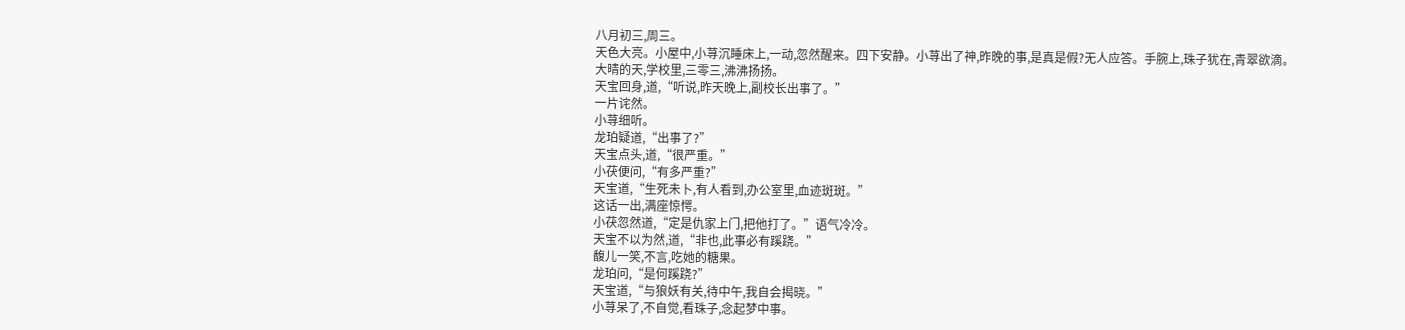八月初三,周三。
天色大亮。小屋中,小荨沉睡床上,一动,忽然醒来。四下安静。小荨出了神,昨晚的事,是真是假?无人应答。手腕上,珠子犹在,青翠欲滴。
大晴的天,学校里,三零三,沸沸扬扬。
天宝回身,道,“听说,昨天晚上,副校长出事了。”
一片诧然。
小荨细听。
龙珀疑道,“出事了?”
天宝点头,道,“很严重。”
小茯便问,“有多严重?”
天宝道,“生死未卜,有人看到,办公室里,血迹斑斑。”
这话一出,满座惊愕。
小茯忽然道,“定是仇家上门,把他打了。”语气冷冷。
天宝不以为然,道,“非也,此事必有蹊跷。”
馥儿一笑,不言,吃她的糖果。
龙珀问,“是何蹊跷?”
天宝道,“与狼妖有关,待中午,我自会揭晓。”
小荨呆了,不自觉,看珠子,念起梦中事。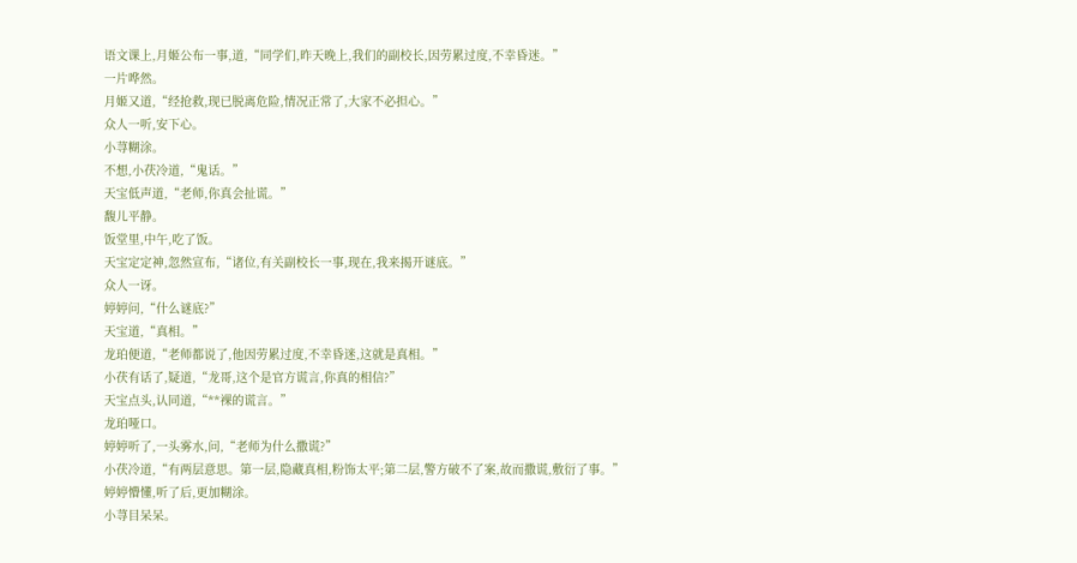语文课上,月姬公布一事,道,“同学们,昨天晚上,我们的副校长,因劳累过度,不幸昏迷。”
一片哗然。
月姬又道,“经抢救,现已脱离危险,情况正常了,大家不必担心。”
众人一听,安下心。
小荨糊涂。
不想,小茯冷道,“鬼话。”
天宝低声道,“老师,你真会扯谎。”
馥儿平静。
饭堂里,中午,吃了饭。
天宝定定神,忽然宣布,“诸位,有关副校长一事,现在,我来揭开谜底。”
众人一讶。
婷婷问,“什么谜底?”
天宝道,“真相。”
龙珀便道,“老师都说了,他因劳累过度,不幸昏迷,这就是真相。”
小茯有话了,疑道,“龙哥,这个是官方谎言,你真的相信?”
天宝点头,认同道,“**裸的谎言。”
龙珀哑口。
婷婷听了,一头雾水,问,“老师为什么撒谎?”
小茯冷道,“有两层意思。第一层,隐藏真相,粉饰太平;第二层,警方破不了案,故而撒谎,敷衍了事。”
婷婷懵懂,听了后,更加糊涂。
小荨目呆呆。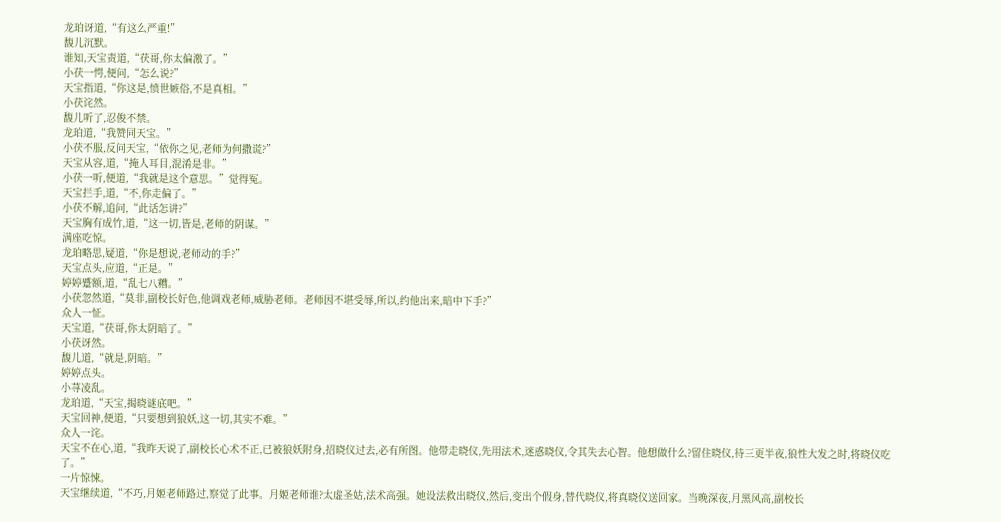龙珀讶道,“有这么严重!”
馥儿沉默。
谁知,天宝责道,“茯哥,你太偏激了。”
小茯一愕,便问,“怎么说?”
天宝指道,“你这是,愤世嫉俗,不是真相。”
小茯诧然。
馥儿听了,忍俊不禁。
龙珀道,“我赞同天宝。”
小茯不服,反问天宝,“依你之见,老师为何撒谎?”
天宝从容,道,“掩人耳目,混淆是非。”
小茯一听,便道,“我就是这个意思。”觉得冤。
天宝拦手,道,“不,你走偏了。”
小茯不解,追问,“此话怎讲?”
天宝胸有成竹,道,“这一切,皆是,老师的阴谋。”
满座吃惊。
龙珀略思,疑道,“你是想说,老师动的手?”
天宝点头,应道,“正是。”
婷婷蹙额,道,“乱七八糟。”
小茯忽然道,“莫非,副校长好色,他调戏老师,威胁老师。老师因不堪受辱,所以,约他出来,暗中下手?”
众人一怔。
天宝道,“茯哥,你太阴暗了。”
小茯讶然。
馥儿道,“就是,阴暗。”
婷婷点头。
小荨凌乱。
龙珀道,“天宝,揭晓谜底吧。”
天宝回神,便道,“只要想到狼妖,这一切,其实不难。”
众人一诧。
天宝不在心,道,“我昨天说了,副校长心术不正,已被狼妖附身,招晓仪过去,必有所图。他带走晓仪,先用法术,迷惑晓仪,令其失去心智。他想做什么?留住晓仪,待三更半夜,狼性大发之时,将晓仪吃了。”
一片惊悚。
天宝继续道,“不巧,月姬老师路过,察觉了此事。月姬老师谁?太虚圣姑,法术高强。她设法救出晓仪,然后,变出个假身,替代晓仪,将真晓仪送回家。当晚深夜,月黑风高,副校长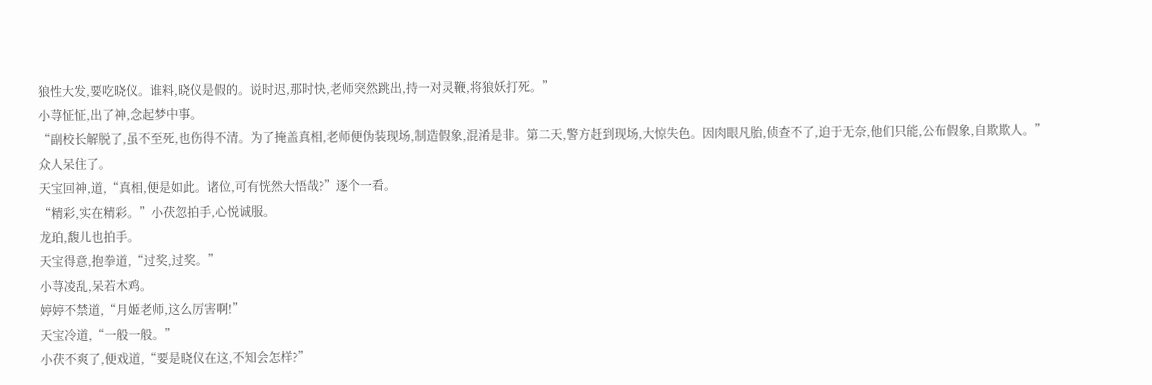狼性大发,要吃晓仪。谁料,晓仪是假的。说时迟,那时快,老师突然跳出,持一对灵鞭,将狼妖打死。”
小荨怔怔,出了神,念起梦中事。
“副校长解脱了,虽不至死,也伤得不清。为了掩盖真相,老师便伪装现场,制造假象,混淆是非。第二天,警方赶到现场,大惊失色。因肉眼凡胎,侦查不了,迫于无奈,他们只能,公布假象,自欺欺人。”
众人呆住了。
天宝回神,道,“真相,便是如此。诸位,可有恍然大悟哉?”逐个一看。
“精彩,实在精彩。”小茯忽拍手,心悦诚服。
龙珀,馥儿也拍手。
天宝得意,抱拳道,“过奖,过奖。”
小荨凌乱,呆若木鸡。
婷婷不禁道,“月姬老师,这么厉害啊!”
天宝冷道,“一般一般。”
小茯不爽了,便戏道,“要是晓仪在这,不知会怎样?”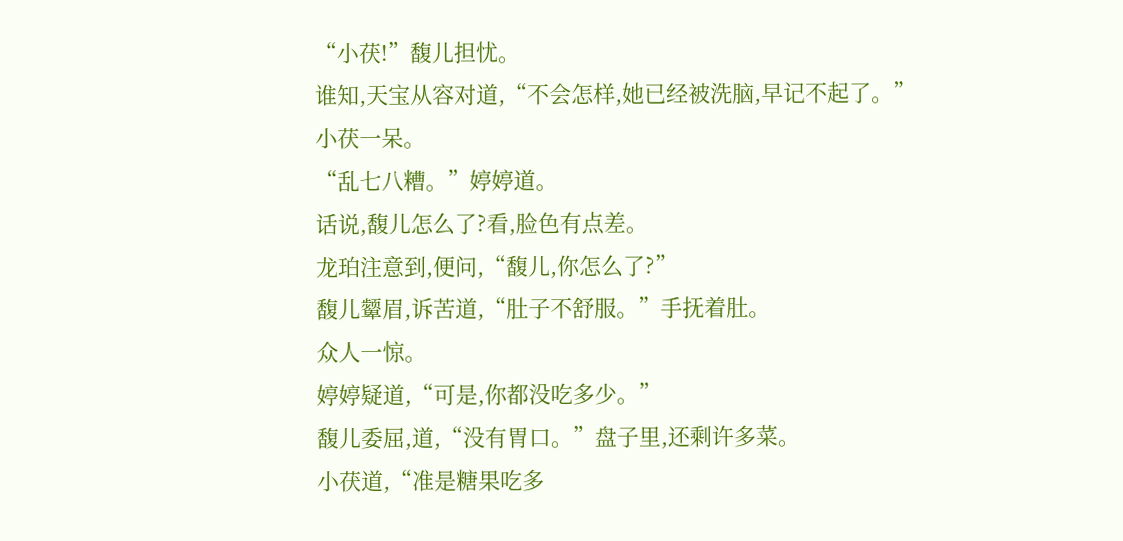“小茯!”馥儿担忧。
谁知,天宝从容对道,“不会怎样,她已经被洗脑,早记不起了。”
小茯一呆。
“乱七八糟。”婷婷道。
话说,馥儿怎么了?看,脸色有点差。
龙珀注意到,便问,“馥儿,你怎么了?”
馥儿颦眉,诉苦道,“肚子不舒服。”手抚着肚。
众人一惊。
婷婷疑道,“可是,你都没吃多少。”
馥儿委屈,道,“没有胃口。”盘子里,还剩许多菜。
小茯道,“准是糖果吃多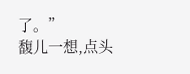了。”
馥儿一想,点头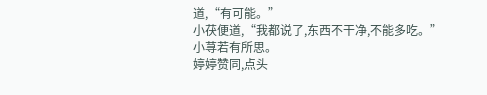道,“有可能。”
小茯便道,“我都说了,东西不干净,不能多吃。”
小荨若有所思。
婷婷赞同,点头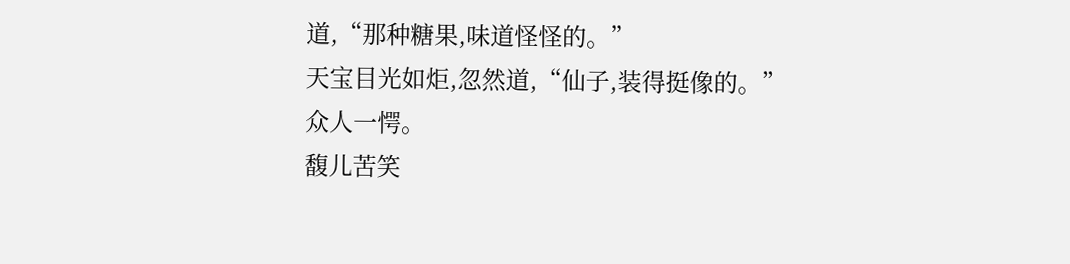道,“那种糖果,味道怪怪的。”
天宝目光如炬,忽然道,“仙子,装得挺像的。”
众人一愕。
馥儿苦笑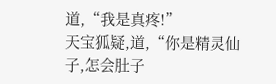道,“我是真疼!”
天宝狐疑,道,“你是精灵仙子,怎会肚子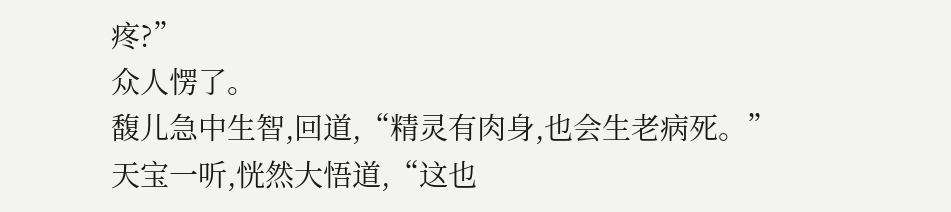疼?”
众人愣了。
馥儿急中生智,回道,“精灵有肉身,也会生老病死。”
天宝一听,恍然大悟道,“这也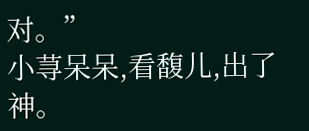对。”
小荨呆呆,看馥儿,出了神。